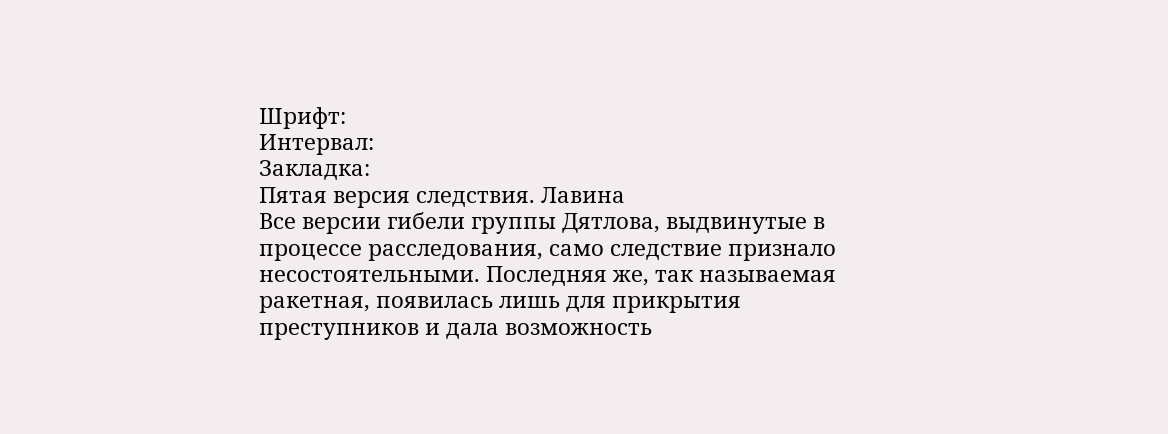Шрифт:
Интервал:
Закладка:
Пятая версия следствия. Лавина
Все версии гибели группы Дятлова, выдвинутые в процессе расследования, само следствие признало несостоятельными. Последняя же, так называемая ракетная, появилась лишь для прикрытия преступников и дала возможность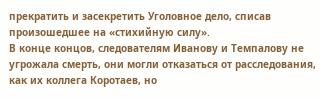прекратить и засекретить Уголовное дело, списав произошедшее на «стихийную силу».
В конце концов, следователям Иванову и Темпалову не угрожала смерть, они могли отказаться от расследования, как их коллега Коротаев, но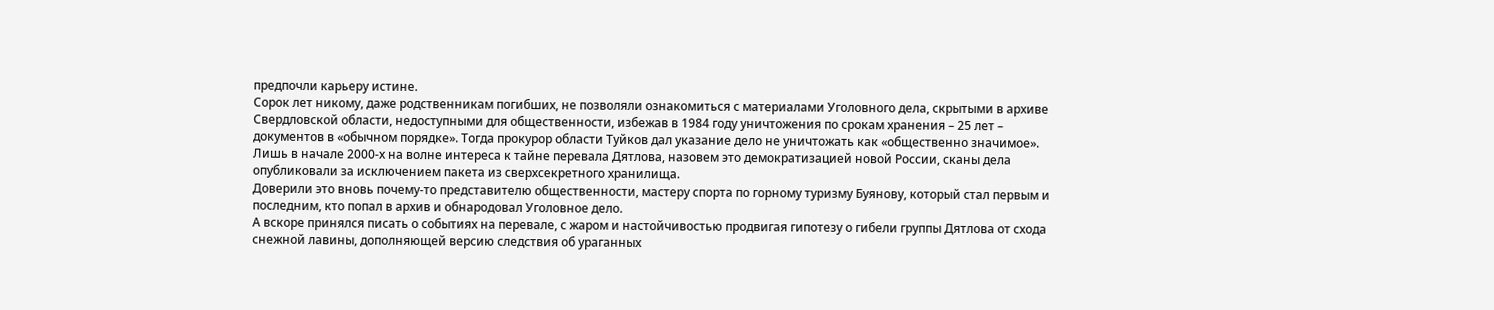предпочли карьеру истине.
Сорок лет никому, даже родственникам погибших, не позволяли ознакомиться с материалами Уголовного дела, скрытыми в архиве Свердловской области, недоступными для общественности, избежав в 1984 году уничтожения по срокам хранения – 25 лет – документов в «обычном порядке». Тогда прокурор области Туйков дал указание дело не уничтожать как «общественно значимое».
Лишь в начале 2000-х на волне интереса к тайне перевала Дятлова, назовем это демократизацией новой России, сканы дела опубликовали за исключением пакета из сверхсекретного хранилища.
Доверили это вновь почему-то представителю общественности, мастеру спорта по горному туризму Буянову, который стал первым и последним, кто попал в архив и обнародовал Уголовное дело.
А вскоре принялся писать о событиях на перевале, с жаром и настойчивостью продвигая гипотезу о гибели группы Дятлова от схода снежной лавины, дополняющей версию следствия об ураганных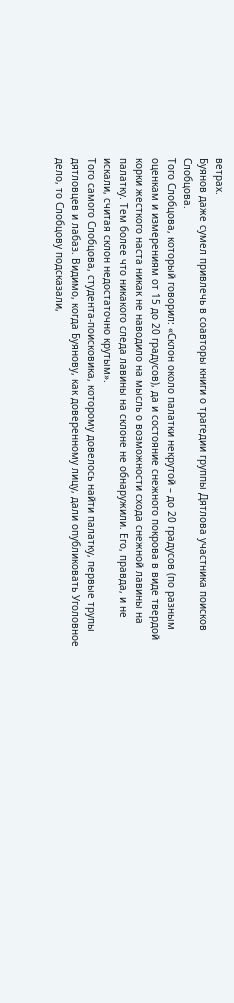ветрах.
Буянов даже сумел привлечь в соавторы книги о трагедии группы Дятлова участника поисков Слобцова.
Того Слобцова, который говорил: «Склон около палатки некрутой – до 20 градусов (по разным оценкам и измерениям от 15 до 20 градусов), да и состояние снежного покрова в виде твердой корки жесткого наста никак не наводило на мысль о возможности схода снежной лавины на палатку. Тем более что никакого следа лавины на склоне не обнаружили. Его, правда, и не искали, считая склон недостаточно крутым».
Того самого Слобцова, студента-поисковика, которому довелось найти палатку, первые трупы дятловцев и лабаз. Видимо, когда Буянову, как доверенному лицу, дали опубликовать Уголовное дело, то Слобцову подсказали,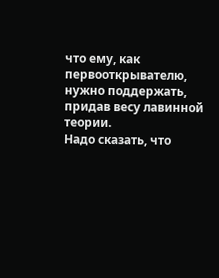что ему, как первооткрывателю, нужно поддержать, придав весу лавинной теории.
Надо сказать, что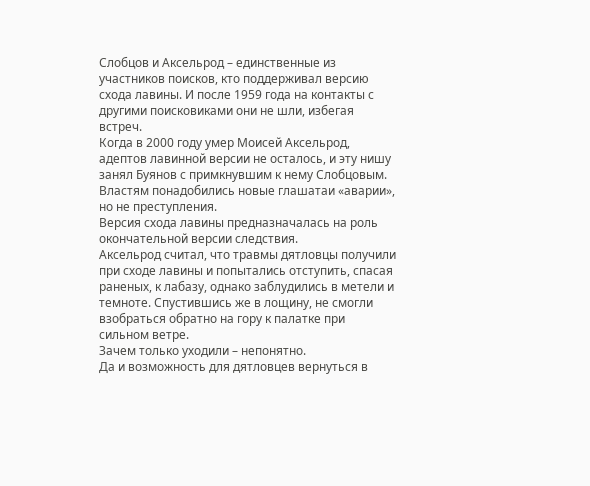Слобцов и Аксельрод – единственные из участников поисков, кто поддерживал версию схода лавины. И после 1959 года на контакты с другими поисковиками они не шли, избегая встреч.
Когда в 2000 году умер Моисей Аксельрод, адептов лавинной версии не осталось, и эту нишу занял Буянов с примкнувшим к нему Слобцовым. Властям понадобились новые глашатаи «аварии», но не преступления.
Версия схода лавины предназначалась на роль окончательной версии следствия.
Аксельрод считал, что травмы дятловцы получили при сходе лавины и попытались отступить, спасая раненых, к лабазу, однако заблудились в метели и темноте. Спустившись же в лощину, не смогли взобраться обратно на гору к палатке при сильном ветре.
Зачем только уходили – непонятно.
Да и возможность для дятловцев вернуться в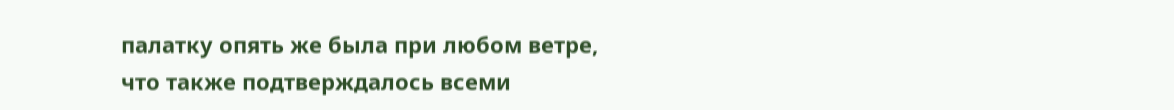палатку опять же была при любом ветре, что также подтверждалось всеми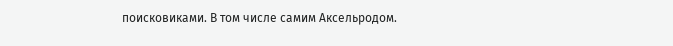поисковиками. В том числе самим Аксельродом.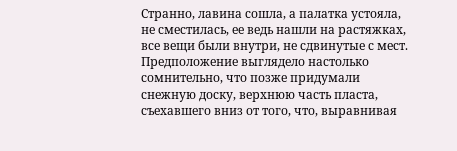Странно, лавина сошла, а палатка устояла, не сместилась, ее ведь нашли на растяжках, все вещи были внутри, не сдвинутые с мест.
Предположение выглядело настолько сомнительно, что позже придумали снежную доску, верхнюю часть пласта, съехавшего вниз от того, что, выравнивая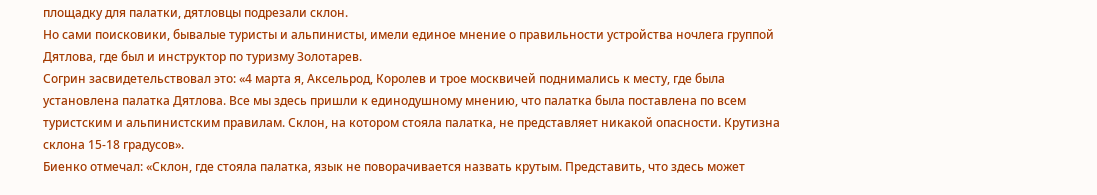площадку для палатки, дятловцы подрезали склон.
Но сами поисковики, бывалые туристы и альпинисты, имели единое мнение о правильности устройства ночлега группой Дятлова, где был и инструктор по туризму Золотарев.
Согрин засвидетельствовал это: «4 марта я, Аксельрод, Королев и трое москвичей поднимались к месту, где была установлена палатка Дятлова. Все мы здесь пришли к единодушному мнению, что палатка была поставлена по всем туристским и альпинистским правилам. Склон, на котором стояла палатка, не представляет никакой опасности. Крутизна склона 15-18 градусов».
Биенко отмечал: «Склон, где стояла палатка, язык не поворачивается назвать крутым. Представить, что здесь может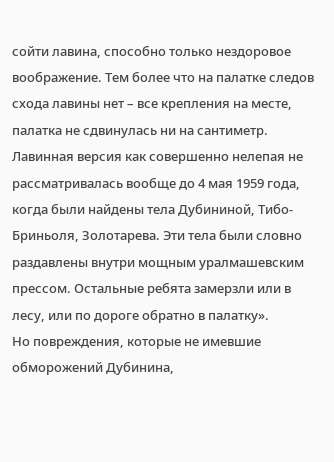сойти лавина, способно только нездоровое воображение. Тем более что на палатке следов схода лавины нет – все крепления на месте, палатка не сдвинулась ни на сантиметр. Лавинная версия как совершенно нелепая не рассматривалась вообще до 4 мая 1959 года, когда были найдены тела Дубининой, Тибо-Бриньоля, Золотарева. Эти тела были словно раздавлены внутри мощным уралмашевским прессом. Остальные ребята замерзли или в лесу, или по дороге обратно в палатку».
Но повреждения, которые не имевшие обморожений Дубинина,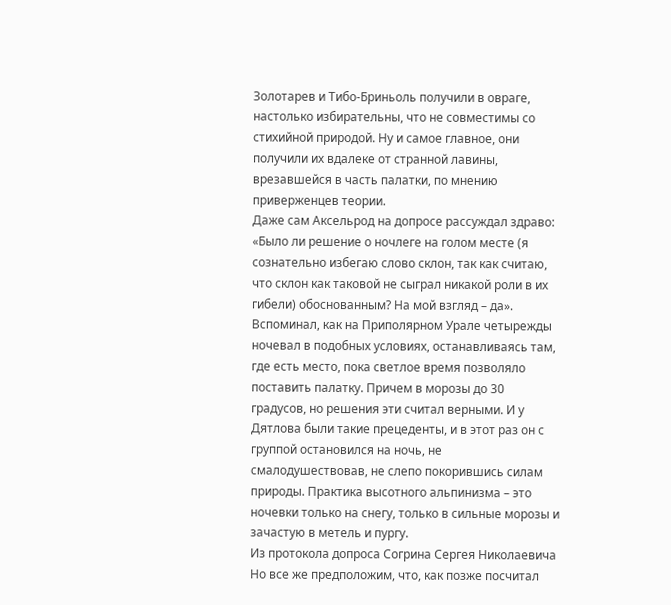Золотарев и Тибо-Бриньоль получили в овраге, настолько избирательны, что не совместимы со стихийной природой. Ну и самое главное, они получили их вдалеке от странной лавины, врезавшейся в часть палатки, по мнению приверженцев теории.
Даже сам Аксельрод на допросе рассуждал здраво: «Было ли решение о ночлеге на голом месте (я сознательно избегаю слово склон, так как считаю, что склон как таковой не сыграл никакой роли в их гибели) обоснованным? На мой взгляд – да».
Вспоминал, как на Приполярном Урале четырежды ночевал в подобных условиях, останавливаясь там, где есть место, пока светлое время позволяло поставить палатку. Причем в морозы до 30 градусов, но решения эти считал верными. И у Дятлова были такие прецеденты, и в этот раз он с группой остановился на ночь, не смалодушествовав, не слепо покорившись силам природы. Практика высотного альпинизма – это ночевки только на снегу, только в сильные морозы и зачастую в метель и пургу.
Из протокола допроса Согрина Сергея Николаевича
Но все же предположим, что, как позже посчитал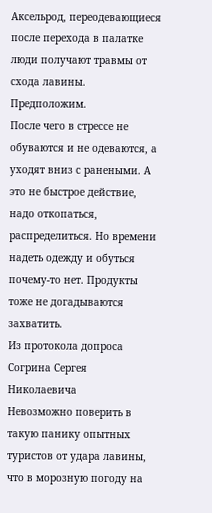Аксельрод, переодевающиеся после перехода в палатке люди получают травмы от схода лавины. Предположим.
После чего в стрессе не обуваются и не одеваются, а уходят вниз с ранеными. А это не быстрое действие, надо откопаться, распределиться. Но времени надеть одежду и обуться почему-то нет. Продукты тоже не догадываются захватить.
Из протокола допроса Согрина Сергея Николаевича
Невозможно поверить в такую панику опытных туристов от удара лавины, что в морозную погоду на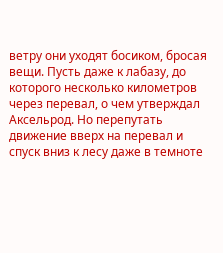ветру они уходят босиком, бросая вещи. Пусть даже к лабазу, до которого несколько километров через перевал, о чем утверждал Аксельрод. Но перепутать движение вверх на перевал и спуск вниз к лесу даже в темноте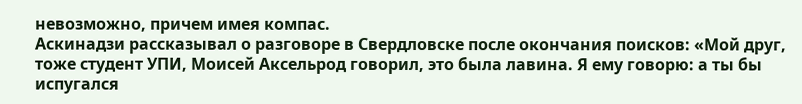невозможно, причем имея компас.
Аскинадзи рассказывал о разговоре в Свердловске после окончания поисков: «Мой друг, тоже студент УПИ, Моисей Аксельрод говорил, это была лавина. Я ему говорю: а ты бы испугался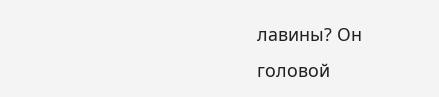лавины? Он головой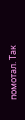помотал. Так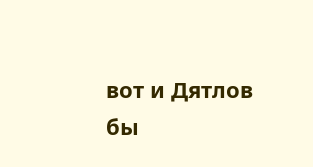вот и Дятлов бы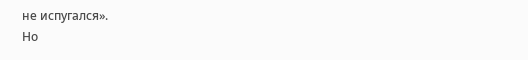не испугался».
Но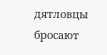дятловцы бросают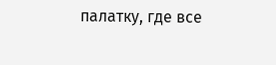палатку, где все